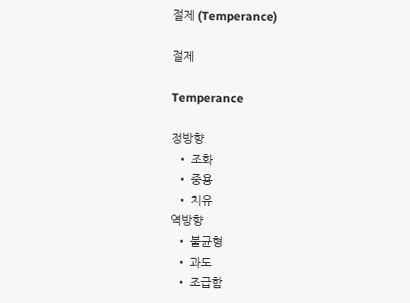절제 (Temperance)

절제

Temperance

정방향
  • 조화
  • 중용
  • 치유
역방향
  • 불균형
  • 과도
  • 조급함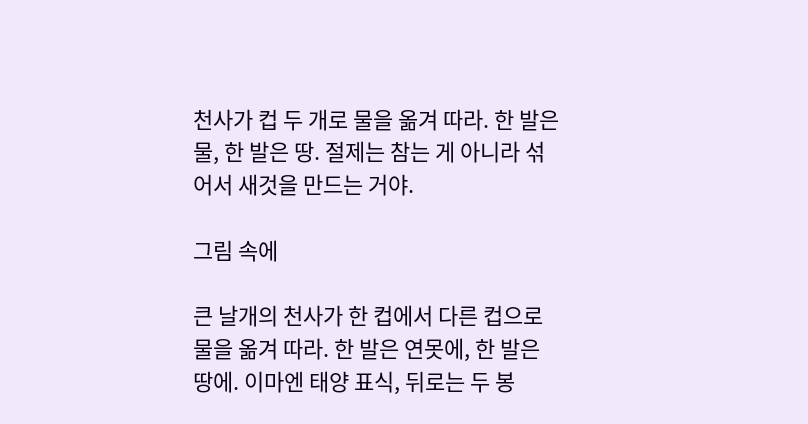천사가 컵 두 개로 물을 옮겨 따라. 한 발은 물, 한 발은 땅. 절제는 참는 게 아니라 섞어서 새것을 만드는 거야.

그림 속에

큰 날개의 천사가 한 컵에서 다른 컵으로 물을 옮겨 따라. 한 발은 연못에, 한 발은 땅에. 이마엔 태양 표식, 뒤로는 두 봉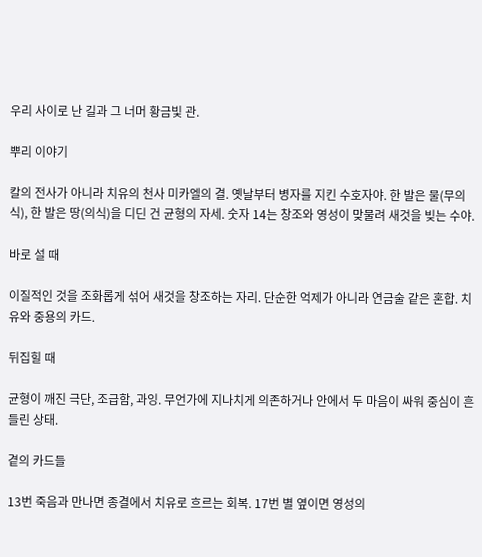우리 사이로 난 길과 그 너머 황금빛 관.

뿌리 이야기

칼의 전사가 아니라 치유의 천사 미카엘의 결. 옛날부터 병자를 지킨 수호자야. 한 발은 물(무의식), 한 발은 땅(의식)을 디딘 건 균형의 자세. 숫자 14는 창조와 영성이 맞물려 새것을 빚는 수야.

바로 설 때

이질적인 것을 조화롭게 섞어 새것을 창조하는 자리. 단순한 억제가 아니라 연금술 같은 혼합. 치유와 중용의 카드.

뒤집힐 때

균형이 깨진 극단, 조급함, 과잉. 무언가에 지나치게 의존하거나 안에서 두 마음이 싸워 중심이 흔들린 상태.

곁의 카드들

13번 죽음과 만나면 종결에서 치유로 흐르는 회복. 17번 별 옆이면 영성의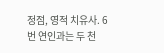정점, 영적 치유사. 6번 연인과는 두 천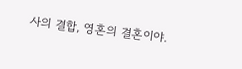사의 결합, 영혼의 결혼이야.